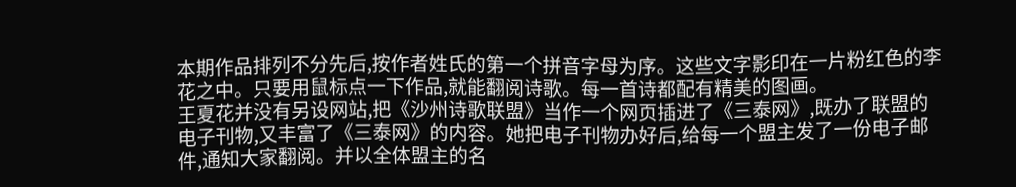本期作品排列不分先后,按作者姓氏的第一个拼音字母为序。这些文字影印在一片粉红色的李花之中。只要用鼠标点一下作品,就能翻阅诗歌。每一首诗都配有精美的图画。
王夏花并没有另设网站,把《沙州诗歌联盟》当作一个网页插进了《三泰网》,既办了联盟的电子刊物,又丰富了《三泰网》的内容。她把电子刊物办好后,给每一个盟主发了一份电子邮件,通知大家翻阅。并以全体盟主的名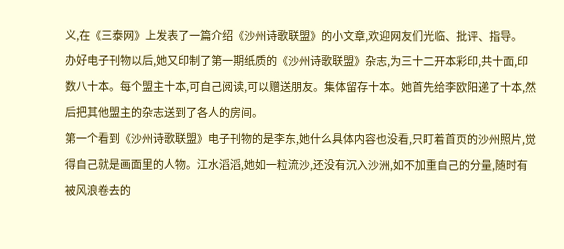义,在《三泰网》上发表了一篇介绍《沙州诗歌联盟》的小文章,欢迎网友们光临、批评、指导。
办好电子刊物以后,她又印制了第一期纸质的《沙州诗歌联盟》杂志,为三十二开本彩印,共十面,印数八十本。每个盟主十本,可自己阅读,可以赠送朋友。集体留存十本。她首先给李欧阳递了十本,然后把其他盟主的杂志送到了各人的房间。
第一个看到《沙州诗歌联盟》电子刊物的是李东,她什么具体内容也没看,只盯着首页的沙州照片,觉得自己就是画面里的人物。江水滔滔,她如一粒流沙,还没有沉入沙洲,如不加重自己的分量,随时有被风浪卷去的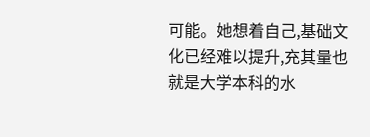可能。她想着自己,基础文化已经难以提升,充其量也就是大学本科的水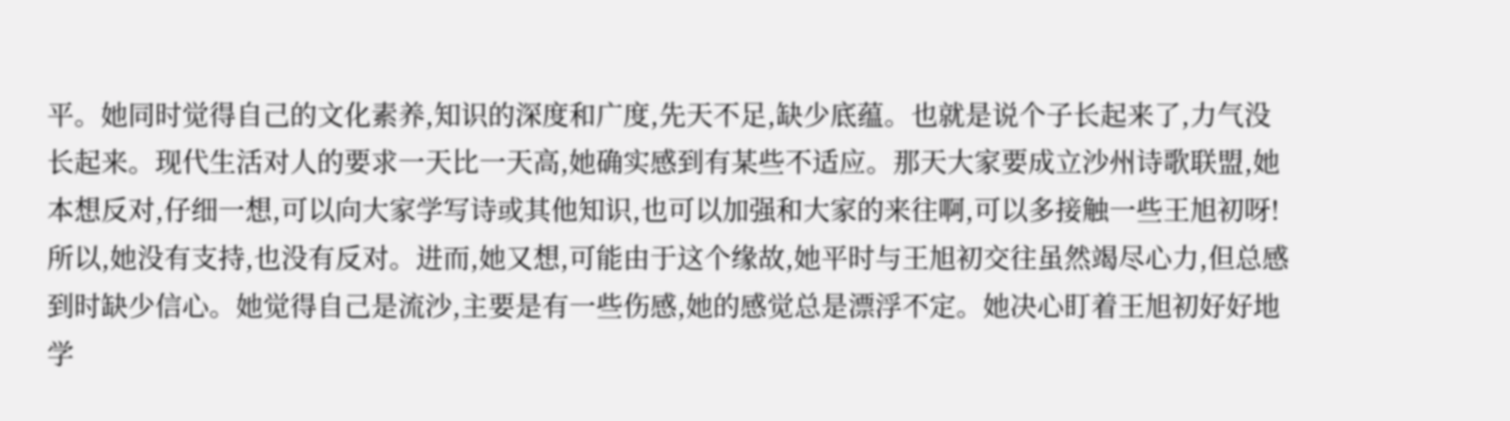平。她同时觉得自己的文化素养,知识的深度和广度,先天不足,缺少底蕴。也就是说个子长起来了,力气没长起来。现代生活对人的要求一天比一天高,她确实感到有某些不适应。那天大家要成立沙州诗歌联盟,她本想反对,仔细一想,可以向大家学写诗或其他知识,也可以加强和大家的来往啊,可以多接触一些王旭初呀!所以,她没有支持,也没有反对。进而,她又想,可能由于这个缘故,她平时与王旭初交往虽然竭尽心力,但总感到时缺少信心。她觉得自己是流沙,主要是有一些伤感,她的感觉总是漂浮不定。她决心盯着王旭初好好地学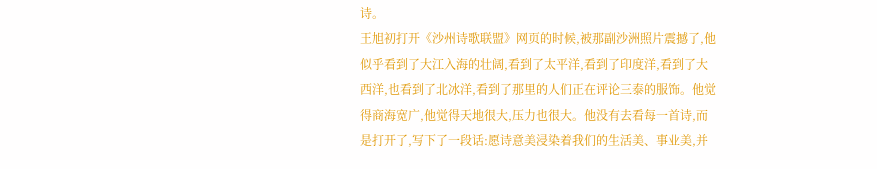诗。
王旭初打开《沙州诗歌联盟》网页的时候,被那副沙洲照片震撼了,他似乎看到了大江入海的壮阔,看到了太平洋,看到了印度洋,看到了大西洋,也看到了北冰洋,看到了那里的人们正在评论三泰的服饰。他觉得商海宽广,他觉得天地很大,压力也很大。他没有去看每一首诗,而是打开了,写下了一段话:愿诗意美浸染着我们的生活美、事业美,并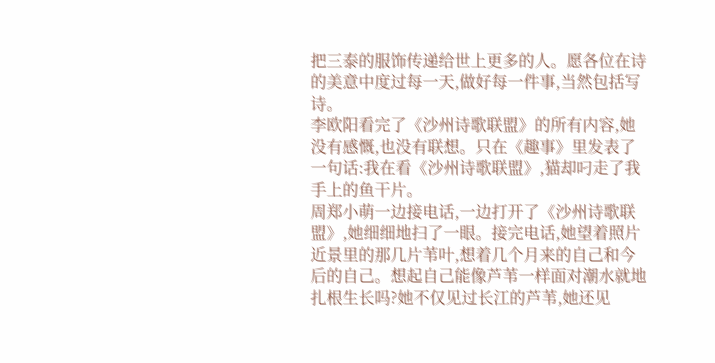把三泰的服饰传递给世上更多的人。愿各位在诗的美意中度过每一天,做好每一件事,当然包括写诗。
李欧阳看完了《沙州诗歌联盟》的所有内容,她没有感慨,也没有联想。只在《趣事》里发表了一句话:我在看《沙州诗歌联盟》,猫却叼走了我手上的鱼干片。
周郑小萌一边接电话,一边打开了《沙州诗歌联盟》,她细细地扫了一眼。接完电话,她望着照片近景里的那几片苇叶,想着几个月来的自己和今后的自己。想起自己能像芦苇一样面对潮水就地扎根生长吗?她不仅见过长江的芦苇,她还见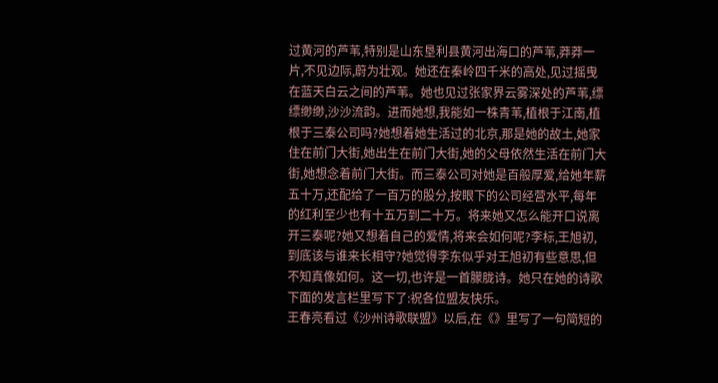过黄河的芦苇,特别是山东垦利县黄河出海口的芦苇,莽莽一片,不见边际,蔚为壮观。她还在秦岭四千米的高处,见过摇曳在蓝天白云之间的芦苇。她也见过张家界云雾深处的芦苇,缥缥缈缈,沙沙流韵。进而她想,我能如一株青苇,植根于江南,植根于三泰公司吗?她想着她生活过的北京,那是她的故土,她家住在前门大街,她出生在前门大街,她的父母依然生活在前门大街,她想念着前门大街。而三泰公司对她是百般厚爱,给她年薪五十万,还配给了一百万的股分,按眼下的公司经营水平,每年的红利至少也有十五万到二十万。将来她又怎么能开口说离开三泰呢?她又想着自己的爱情,将来会如何呢?李标,王旭初,到底该与谁来长相守?她觉得李东似乎对王旭初有些意思,但不知真像如何。这一切,也许是一首朦胧诗。她只在她的诗歌下面的发言栏里写下了:祝各位盟友快乐。
王春亮看过《沙州诗歌联盟》以后,在《》里写了一句简短的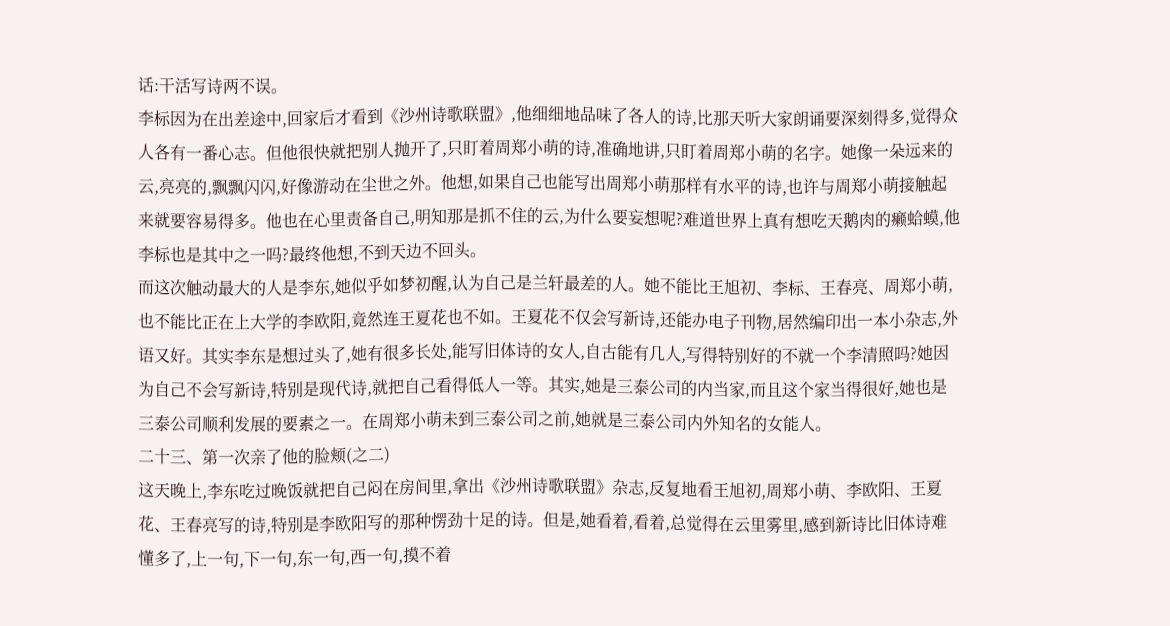话:干活写诗两不误。
李标因为在出差途中,回家后才看到《沙州诗歌联盟》,他细细地品味了各人的诗,比那天听大家朗诵要深刻得多,觉得众人各有一番心志。但他很快就把别人抛开了,只盯着周郑小萌的诗,准确地讲,只盯着周郑小萌的名字。她像一朵远来的云,亮亮的,飘飘闪闪,好像游动在尘世之外。他想,如果自己也能写出周郑小萌那样有水平的诗,也许与周郑小萌接触起来就要容易得多。他也在心里责备自己,明知那是抓不住的云,为什么要妄想呢?难道世界上真有想吃天鹅肉的癞蛤蟆,他李标也是其中之一吗?最终他想,不到天边不回头。
而这次触动最大的人是李东,她似乎如梦初醒,认为自己是兰轩最差的人。她不能比王旭初、李标、王春亮、周郑小萌,也不能比正在上大学的李欧阳,竟然连王夏花也不如。王夏花不仅会写新诗,还能办电子刊物,居然编印出一本小杂志,外语又好。其实李东是想过头了,她有很多长处,能写旧体诗的女人,自古能有几人,写得特别好的不就一个李清照吗?她因为自己不会写新诗,特别是现代诗,就把自己看得低人一等。其实,她是三泰公司的内当家,而且这个家当得很好,她也是三泰公司顺利发展的要素之一。在周郑小萌未到三泰公司之前,她就是三泰公司内外知名的女能人。
二十三、第一次亲了他的脸颊(之二)
这天晚上,李东吃过晚饭就把自己闷在房间里,拿出《沙州诗歌联盟》杂志,反复地看王旭初,周郑小萌、李欧阳、王夏花、王春亮写的诗,特别是李欧阳写的那种愣劲十足的诗。但是,她看着,看着,总觉得在云里雾里,感到新诗比旧体诗难懂多了,上一句,下一句,东一句,西一句,摸不着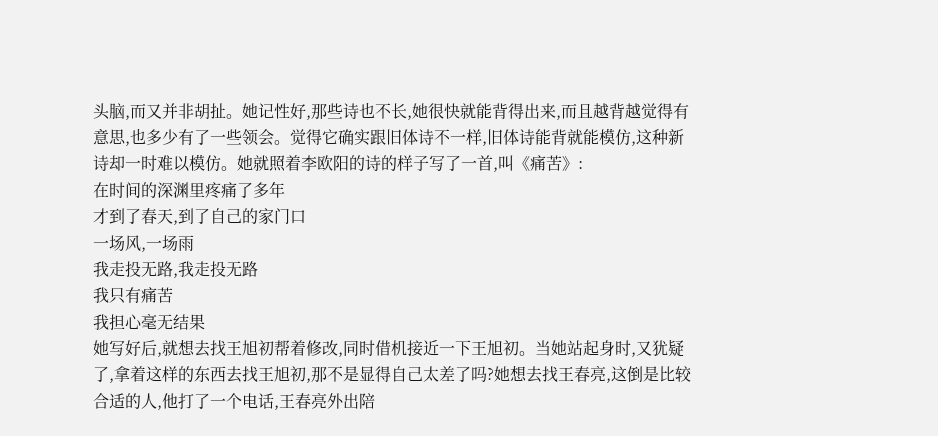头脑,而又并非胡扯。她记性好,那些诗也不长,她很快就能背得出来,而且越背越觉得有意思,也多少有了一些领会。觉得它确实跟旧体诗不一样,旧体诗能背就能模仿,这种新诗却一时难以模仿。她就照着李欧阳的诗的样子写了一首,叫《痛苦》:
在时间的深渊里疼痛了多年
才到了春天,到了自己的家门口
一场风,一场雨
我走投无路,我走投无路
我只有痛苦
我担心毫无结果
她写好后,就想去找王旭初帮着修改,同时借机接近一下王旭初。当她站起身时,又犹疑了,拿着这样的东西去找王旭初,那不是显得自己太差了吗?她想去找王春亮,这倒是比较合适的人,他打了一个电话,王春亮外出陪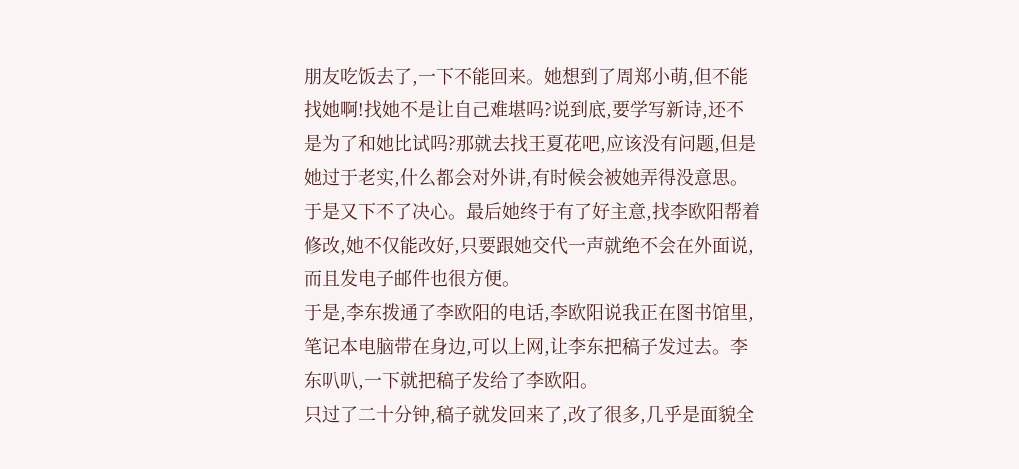朋友吃饭去了,一下不能回来。她想到了周郑小萌,但不能找她啊!找她不是让自己难堪吗?说到底,要学写新诗,还不是为了和她比试吗?那就去找王夏花吧,应该没有问题,但是她过于老实,什么都会对外讲,有时候会被她弄得没意思。于是又下不了决心。最后她终于有了好主意,找李欧阳帮着修改,她不仅能改好,只要跟她交代一声就绝不会在外面说,而且发电子邮件也很方便。
于是,李东拨通了李欧阳的电话,李欧阳说我正在图书馆里,笔记本电脑带在身边,可以上网,让李东把稿子发过去。李东叭叭,一下就把稿子发给了李欧阳。
只过了二十分钟,稿子就发回来了,改了很多,几乎是面貌全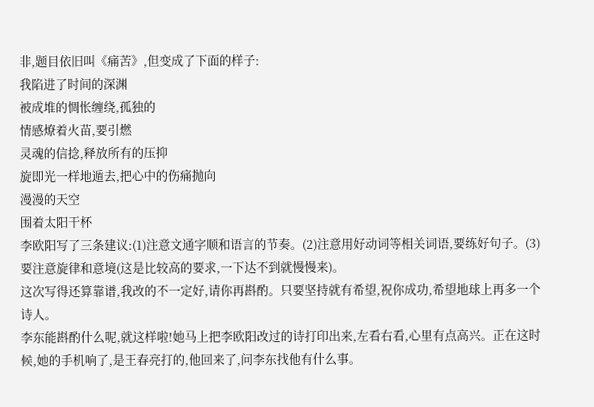非,题目依旧叫《痛苦》,但变成了下面的样子:
我陷进了时间的深渊
被成堆的惆怅缠绕,孤独的
情感燎着火苗,要引燃
灵魂的信捻,释放所有的压抑
旋即光一样地遁去,把心中的伤痛抛向
漫漫的天空
围着太阳干杯
李欧阳写了三条建议:(1)注意文通字顺和语言的节奏。(2)注意用好动词等相关词语,要练好句子。(3)要注意旋律和意境(这是比较高的要求,一下达不到就慢慢来)。
这次写得还算靠谱,我改的不一定好,请你再斟酌。只要坚持就有希望,祝你成功,希望地球上再多一个诗人。
李东能斟酌什么呢,就这样啦!她马上把李欧阳改过的诗打印出来,左看右看,心里有点高兴。正在这时候,她的手机响了,是王春亮打的,他回来了,问李东找他有什么事。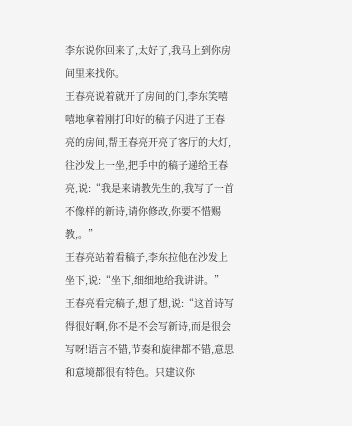李东说你回来了,太好了,我马上到你房间里来找你。
王春亮说着就开了房间的门,李东笑嘻嘻地拿着刚打印好的稿子闪进了王春亮的房间,帮王春亮开亮了客厅的大灯,往沙发上一坐,把手中的稿子递给王春亮,说:“我是来请教先生的,我写了一首不像样的新诗,请你修改,你要不惜赐教,。”
王春亮站着看稿子,李东拉他在沙发上坐下,说:“坐下,细细地给我讲讲。”
王春亮看完稿子,想了想,说:“这首诗写得很好啊,你不是不会写新诗,而是很会写呀!语言不错,节奏和旋律都不错,意思和意境都很有特色。只建议你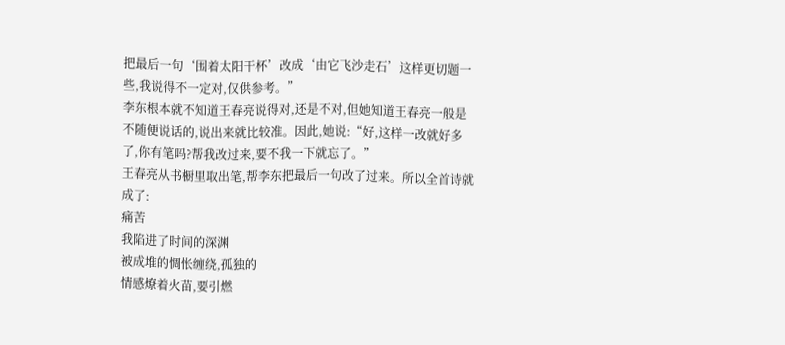把最后一句‘围着太阳干杯’改成‘由它飞沙走石’这样更切题一些,我说得不一定对,仅供参考。”
李东根本就不知道王春亮说得对,还是不对,但她知道王春亮一般是不随便说话的,说出来就比较准。因此,她说:“好,这样一改就好多了,你有笔吗?帮我改过来,要不我一下就忘了。”
王春亮从书橱里取出笔,帮李东把最后一句改了过来。所以全首诗就成了:
痛苦
我陷进了时间的深渊
被成堆的惆怅缠绕,孤独的
情感燎着火苗,要引燃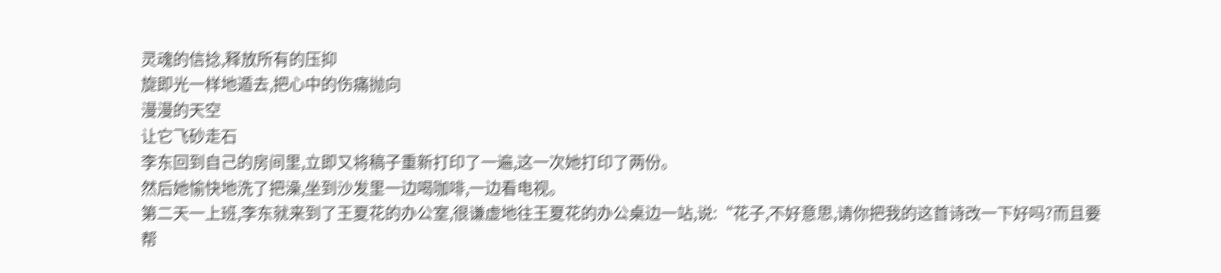灵魂的信捻,释放所有的压抑
旋即光一样地遁去,把心中的伤痛抛向
漫漫的天空
让它飞砂走石
李东回到自己的房间里,立即又将稿子重新打印了一遍,这一次她打印了两份。
然后她愉快地洗了把澡,坐到沙发里一边喝咖啡,一边看电视。
第二天一上班,李东就来到了王夏花的办公室,很谦虚地往王夏花的办公桌边一站,说:“花子,不好意思,请你把我的这首诗改一下好吗?而且要帮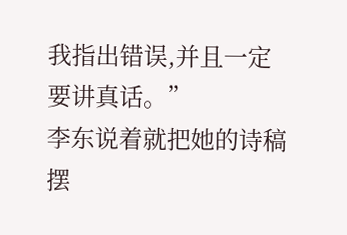我指出错误,并且一定要讲真话。”
李东说着就把她的诗稿摆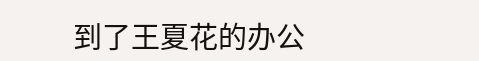到了王夏花的办公